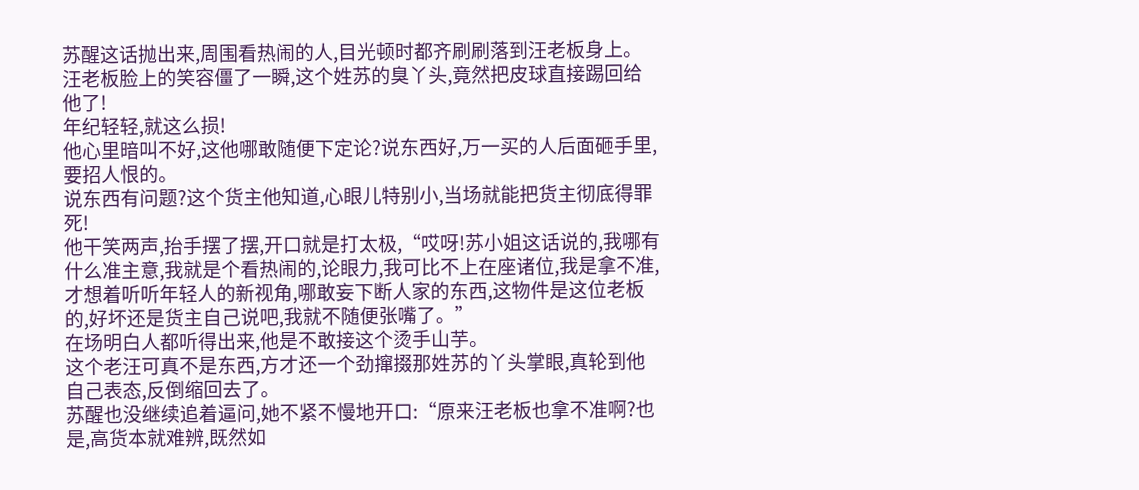苏醒这话抛出来,周围看热闹的人,目光顿时都齐刷刷落到汪老板身上。
汪老板脸上的笑容僵了一瞬,这个姓苏的臭丫头,竟然把皮球直接踢回给他了!
年纪轻轻,就这么损!
他心里暗叫不好,这他哪敢随便下定论?说东西好,万一买的人后面砸手里,要招人恨的。
说东西有问题?这个货主他知道,心眼儿特别小,当场就能把货主彻底得罪死!
他干笑两声,抬手摆了摆,开口就是打太极,“哎呀!苏小姐这话说的,我哪有什么准主意,我就是个看热闹的,论眼力,我可比不上在座诸位,我是拿不准,才想着听听年轻人的新视角,哪敢妄下断人家的东西,这物件是这位老板的,好坏还是货主自己说吧,我就不随便张嘴了。”
在场明白人都听得出来,他是不敢接这个烫手山芋。
这个老汪可真不是东西,方才还一个劲撺掇那姓苏的丫头掌眼,真轮到他自己表态,反倒缩回去了。
苏醒也没继续追着逼问,她不紧不慢地开口:“原来汪老板也拿不准啊?也是,高货本就难辨,既然如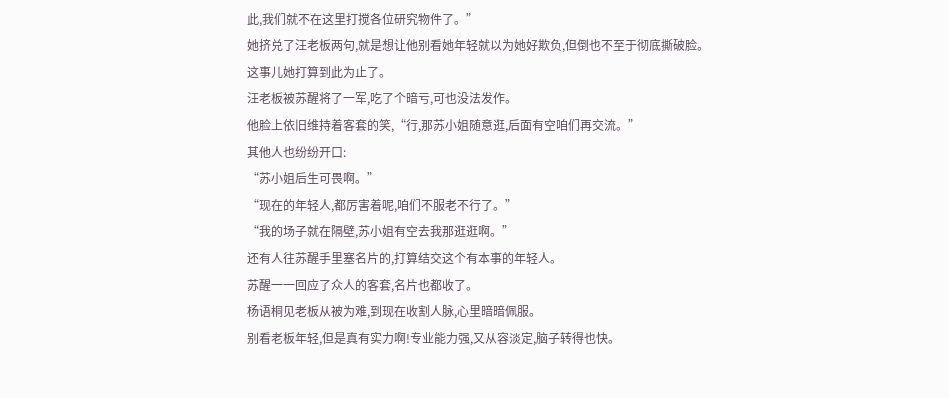此,我们就不在这里打搅各位研究物件了。”
她挤兑了汪老板两句,就是想让他别看她年轻就以为她好欺负,但倒也不至于彻底撕破脸。
这事儿她打算到此为止了。
汪老板被苏醒将了一军,吃了个暗亏,可也没法发作。
他脸上依旧维持着客套的笑,“行,那苏小姐随意逛,后面有空咱们再交流。”
其他人也纷纷开口:
“苏小姐后生可畏啊。”
“现在的年轻人,都厉害着呢,咱们不服老不行了。”
“我的场子就在隔壁,苏小姐有空去我那逛逛啊。”
还有人往苏醒手里塞名片的,打算结交这个有本事的年轻人。
苏醒一一回应了众人的客套,名片也都收了。
杨语桐见老板从被为难,到现在收割人脉,心里暗暗佩服。
别看老板年轻,但是真有实力啊!专业能力强,又从容淡定,脑子转得也快。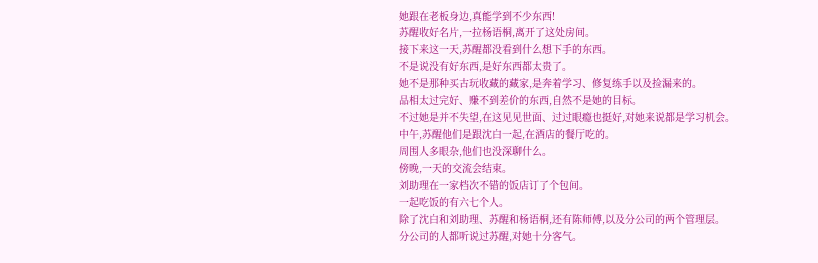她跟在老板身边,真能学到不少东西!
苏醒收好名片,一拉杨语桐,离开了这处房间。
接下来这一天,苏醒都没看到什么想下手的东西。
不是说没有好东西,是好东西都太贵了。
她不是那种买古玩收藏的藏家,是奔着学习、修复练手以及捡漏来的。
品相太过完好、赚不到差价的东西,自然不是她的目标。
不过她是并不失望,在这见见世面、过过眼瘾也挺好,对她来说都是学习机会。
中午,苏醒他们是跟沈白一起,在酒店的餐厅吃的。
周围人多眼杂,他们也没深聊什么。
傍晚,一天的交流会结束。
刘助理在一家档次不错的饭店订了个包间。
一起吃饭的有六七个人。
除了沈白和刘助理、苏醒和杨语桐,还有陈师傅,以及分公司的两个管理层。
分公司的人都听说过苏醒,对她十分客气。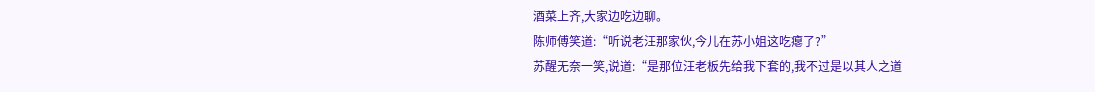酒菜上齐,大家边吃边聊。
陈师傅笑道:“听说老汪那家伙,今儿在苏小姐这吃瘪了?”
苏醒无奈一笑,说道:“是那位汪老板先给我下套的,我不过是以其人之道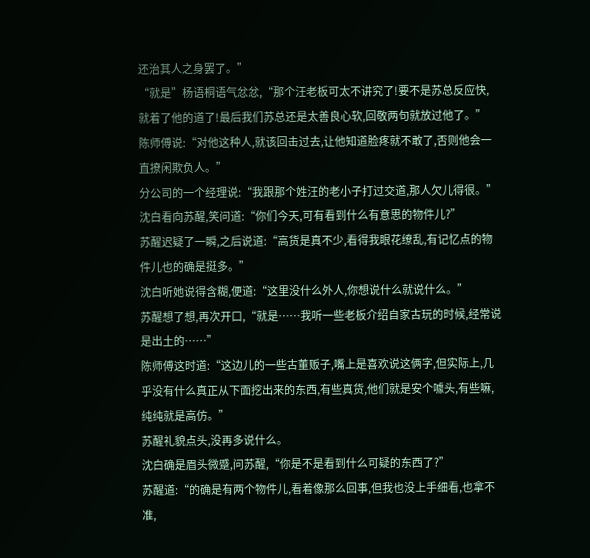还治其人之身罢了。”
“就是”杨语桐语气忿忿,“那个汪老板可太不讲究了!要不是苏总反应快,就着了他的道了!最后我们苏总还是太善良心软,回敬两句就放过他了。”
陈师傅说:“对他这种人,就该回击过去,让他知道脸疼就不敢了,否则他会一直撩闲欺负人。”
分公司的一个经理说:“我跟那个姓汪的老小子打过交道,那人欠儿得很。”
沈白看向苏醒,笑问道:“你们今天,可有看到什么有意思的物件儿?”
苏醒迟疑了一瞬,之后说道:“高货是真不少,看得我眼花缭乱,有记忆点的物件儿也的确是挺多。”
沈白听她说得含糊,便道:“这里没什么外人,你想说什么就说什么。”
苏醒想了想,再次开口,“就是……我听一些老板介绍自家古玩的时候,经常说是出土的……”
陈师傅这时道:“这边儿的一些古董贩子,嘴上是喜欢说这俩字,但实际上,几乎没有什么真正从下面挖出来的东西,有些真货,他们就是安个噱头,有些嘛,纯纯就是高仿。”
苏醒礼貌点头,没再多说什么。
沈白确是眉头微蹙,问苏醒,“你是不是看到什么可疑的东西了?”
苏醒道:“的确是有两个物件儿,看着像那么回事,但我也没上手细看,也拿不准,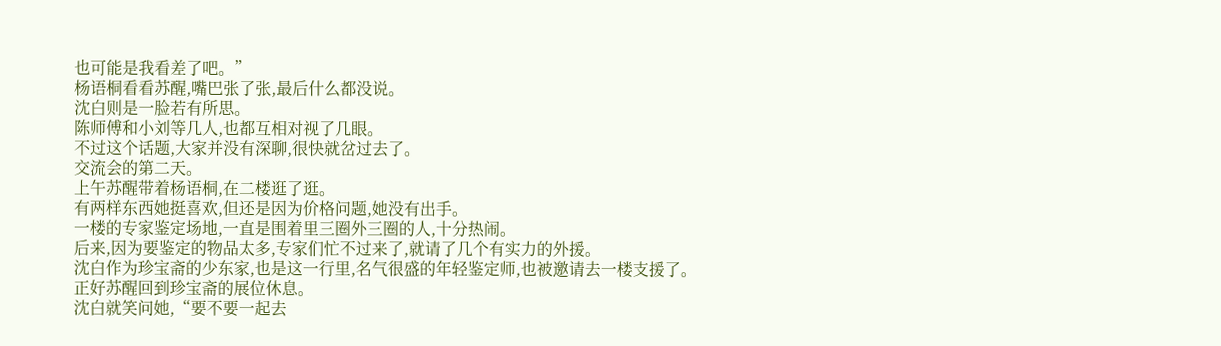也可能是我看差了吧。”
杨语桐看看苏醒,嘴巴张了张,最后什么都没说。
沈白则是一脸若有所思。
陈师傅和小刘等几人,也都互相对视了几眼。
不过这个话题,大家并没有深聊,很快就岔过去了。
交流会的第二天。
上午苏醒带着杨语桐,在二楼逛了逛。
有两样东西她挺喜欢,但还是因为价格问题,她没有出手。
一楼的专家鉴定场地,一直是围着里三圈外三圈的人,十分热闹。
后来,因为要鉴定的物品太多,专家们忙不过来了,就请了几个有实力的外援。
沈白作为珍宝斋的少东家,也是这一行里,名气很盛的年轻鉴定师,也被邀请去一楼支援了。
正好苏醒回到珍宝斋的展位休息。
沈白就笑问她,“要不要一起去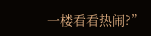一楼看看热闹?”